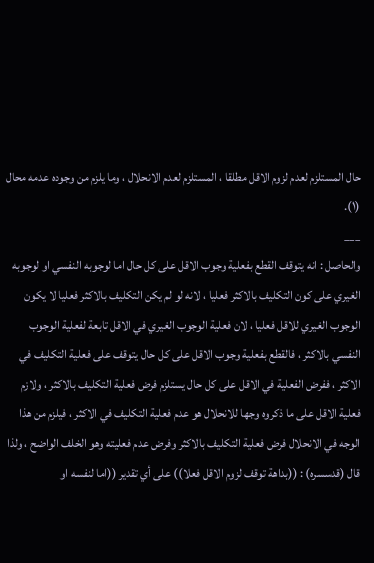حال المستلزم لعدم لزوم الاقل مطلقا ، المستلزم لعدم الانحلال ، وما يلزم من وجوده عدمه محال (١).
___
والحاصل : انه يتوقف القطع بفعلية وجوب الاقل على كل حال اما لوجوبه النفسي او لوجوبه الغيري على كون التكليف بالاكثر فعليا ، لانه لو لم يكن التكليف بالاكثر فعليا لا يكون الوجوب الغيري للاقل فعليا ، لان فعلية الوجوب الغيري في الاقل تابعة لفعلية الوجوب النفسي بالاكثر ، فالقطع بفعلية وجوب الاقل على كل حال يتوقف على فعلية التكليف في الاكثر ، ففرض الفعلية في الاقل على كل حال يستلزم فرض فعلية التكليف بالاكثر ، ولازم فعلية الاقل على ما ذكروه وجها للانحلال هو عدم فعلية التكليف في الاكثر ، فيلزم من هذا الوجه في الانحلال فرض فعلية التكليف بالاكثر وفرض عدم فعليته وهو الخلف الواضح ، ولذا قال (قدسسره) : ((بداهة توقف لزوم الاقل فعلا)) على أي تقدير ((اما لنفسه او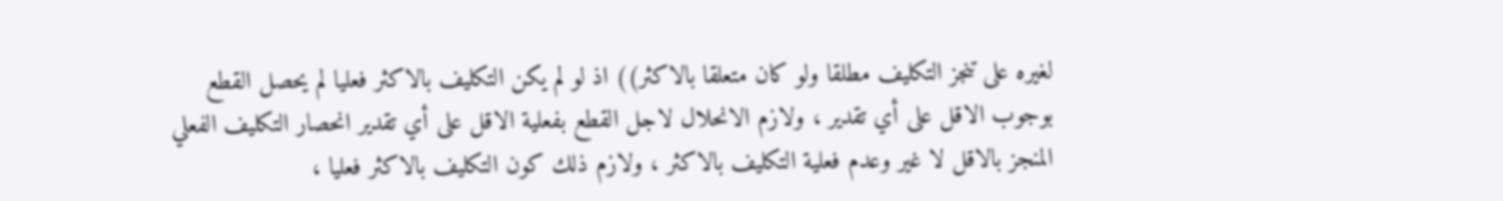لغيره على تنجز التكليف مطلقا ولو كان متعلقا بالاكثر)) اذ لو لم يكن التكليف بالاكثر فعليا لم يحصل القطع بوجوب الاقل على أي تقدير ، ولازم الانحلال لاجل القطع بفعلية الاقل على أي تقدير انحصار التكليف الفعلي المنجز بالاقل لا غير وعدم فعلية التكليف بالاكثر ، ولازم ذلك كون التكليف بالاكثر فعليا ،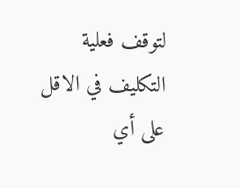لتوقف فعلية التكليف في الاقل على أي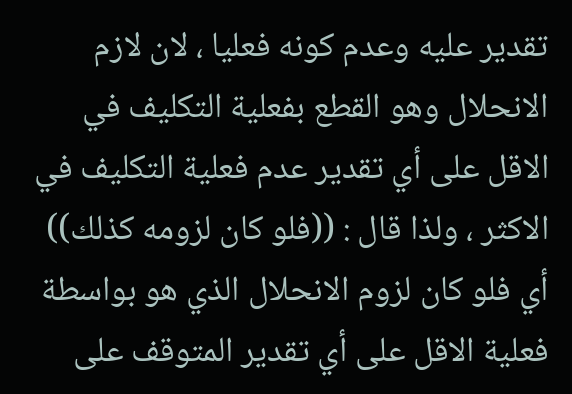تقدير عليه وعدم كونه فعليا ، لان لازم الانحلال وهو القطع بفعلية التكليف في الاقل على أي تقدير عدم فعلية التكليف في الاكثر ، ولذا قال : ((فلو كان لزومه كذلك)) أي فلو كان لزوم الانحلال الذي هو بواسطة فعلية الاقل على أي تقدير المتوقف على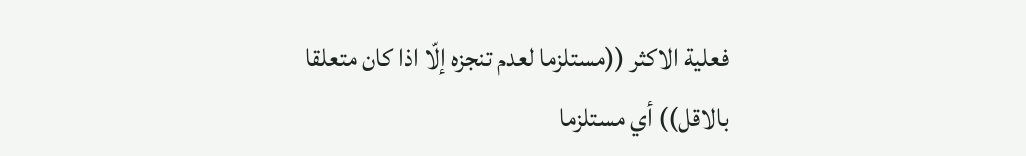فعلية الاكثر ((مستلزما لعدم تنجزه إلّا اذا كان متعلقا بالاقل)) أي مستلزما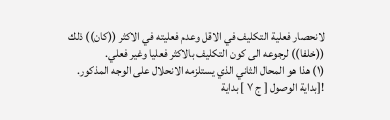لانحصار فعلية التكليف في الاقل وعدم فعليته في الاكثر ((كان)) ذلك ((خلفا)) لرجوعه الى كون التكليف بالاكثر فعليا وغير فعلي.
(١) هذا هو المحال الثاني الذي يستلزمه الانحلال على الوجه المذكور.
![بداية الوصول [ ج ٧ ] بداية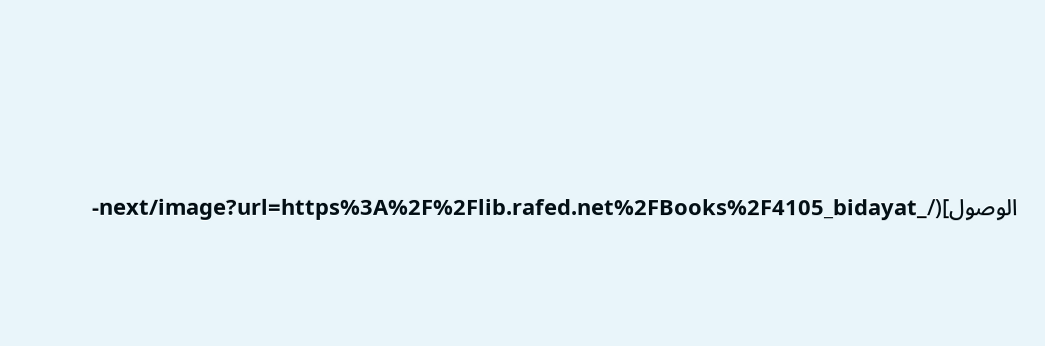الوصول](/_next/image?url=https%3A%2F%2Flib.rafed.net%2FBooks%2F4105_bidayat-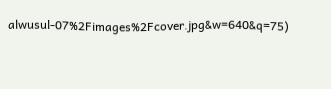alwusul-07%2Fimages%2Fcover.jpg&w=640&q=75)